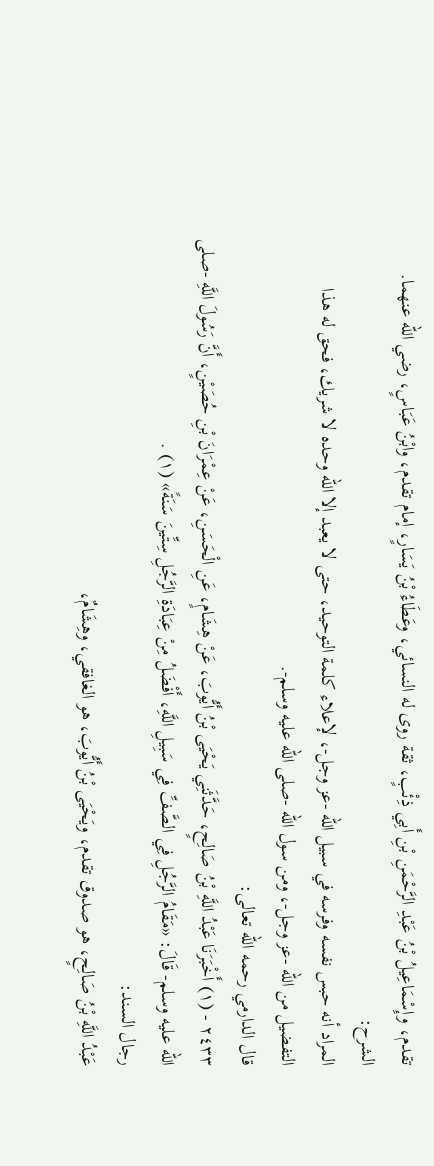تقدم، وإِسْمَاعِيلُ بْنُ عَبْدِ الرَّحْمَنِ بْنِ أَبِي ذِئْبٍ، ثقة روى له النسائي، وعَطَاءُ بْنُ يَسَارٍ، إمام تقدم، وابْنُ عَبَاسٍ، رضي الله عنهما.
الشرح:
المراد أنه حبس نفسه وفرسه في سبيل الله -عز وجل-، لإعلاء كلمة التوحيد، حتى لا يعبد إلا الله وحده لا شريك، فحق له هذا التفضيل من الله -عز وجل-، ومن سول الله -صلى الله عليه وسلم-.
قال الدارمي رحمه الله تعالى:
٢٤٣٣ - (١) أَخْبَرَنَا عَبْدُ اللَّهِ بْنُ صَالِحٍ، حَدَّثَنِي يَحْيَى بْنُ أَيُّوبَ، عَنْ هِشَامٍ، عَنِ الْحَسَنِ، عَنْ عِمْرَانَ بْنِ حُصَيْنٍ، أَنَّ رَسُولَ اللَّهِ -صلى الله عليه وسلم- قَالَ: «مَقَامُ الرَّجُلِ فِي الصَّفِّ فِي سَبِيلِ اللَّهِ، أَفْضَلُ مِنْ عِبَادَةِ الرَّجُلِ سِتِّينَ سَنَةً» (١) .
رجال السند:
عَبْدُ اللَّهِ بْنُ صَالِحٍ، هو صدوق تقدم، ويَحْيَى بْنُ أَيُّوبَ، هو الغافقي، وهِشَامٌ،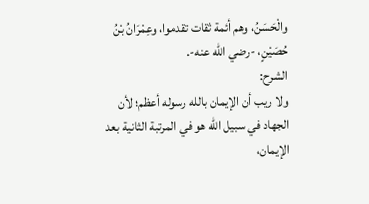والْحَسَنُ، وهم أئمة ثقات تقدموا، وعِمْرَانُ بْنُ حُصَيْنٍ، -رضي الله عنه-.
الشرح:
ولا ريب أن الإيمان بالله رسوله أعظم؛ لأن الجهاد في سبيل الله هو في المرتبة الثانية بعد الإيمان،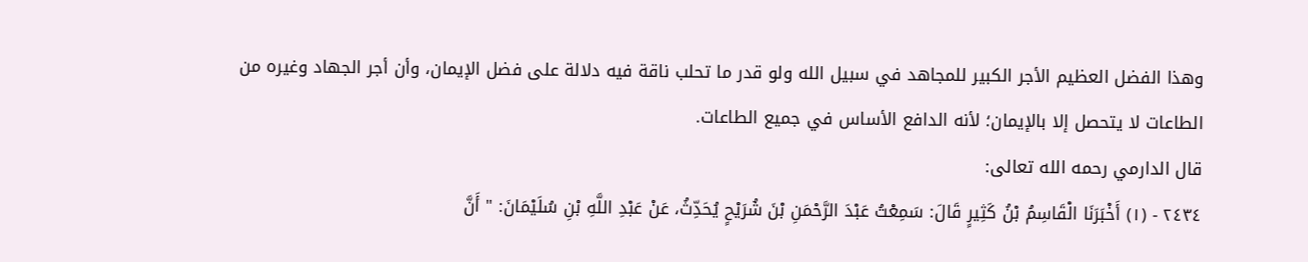وهذا الفضل العظيم الأجر الكبير للمجاهد في سبيل الله ولو قدر ما تحلب ناقة فيه دلالة على فضل الإيمان، وأن أجر الجهاد وغيره من الطاعات لا يتحصل إلا بالإيمان؛ لأنه الدافع الأساس في جميع الطاعات.
قال الدارمي رحمه الله تعالى:
٢٤٣٤ - (١) أَخْبَرَنَا الْقَاسِمُ بْنُ كَثِيرٍ قَالَ: سَمِعْتُ عَبْدَ الرَّحْمَنِ بْنَ شُرَيْحٍ يُحَدِّثُ، عَنْ عَبْدِ اللَّهِ بْنِ سُلَيْمَانَ: " أَنَّ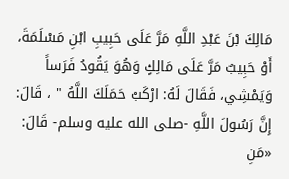مَالِكَ بْنَ عَبْدِ اللَّهِ مَرَّ عَلَى حَبِيبِ ابْنِ مَسْلَمَةَ، أَوْ حَبِيبٌ مَرَّ عَلَى مَالِكٍ وَهُوَ يَقُودُ فَرَساً وَيَمْشِي، فَقَالَ لَهُ: ارْكَبْ حَمَلَكَ اللَّهُ " ، قَالَ: إِنَّ رَسُولَ اللَّهِ -صلى الله عليه وسلم- قَالَ: «مَنِ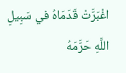اغْبَرَّتْ قَدَمَاهُ في سَبِيلِ اللَّهِ حَرَّمَهُ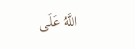اللَّهُ عَلَى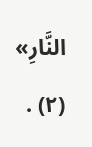النَّارِ» (٢) .